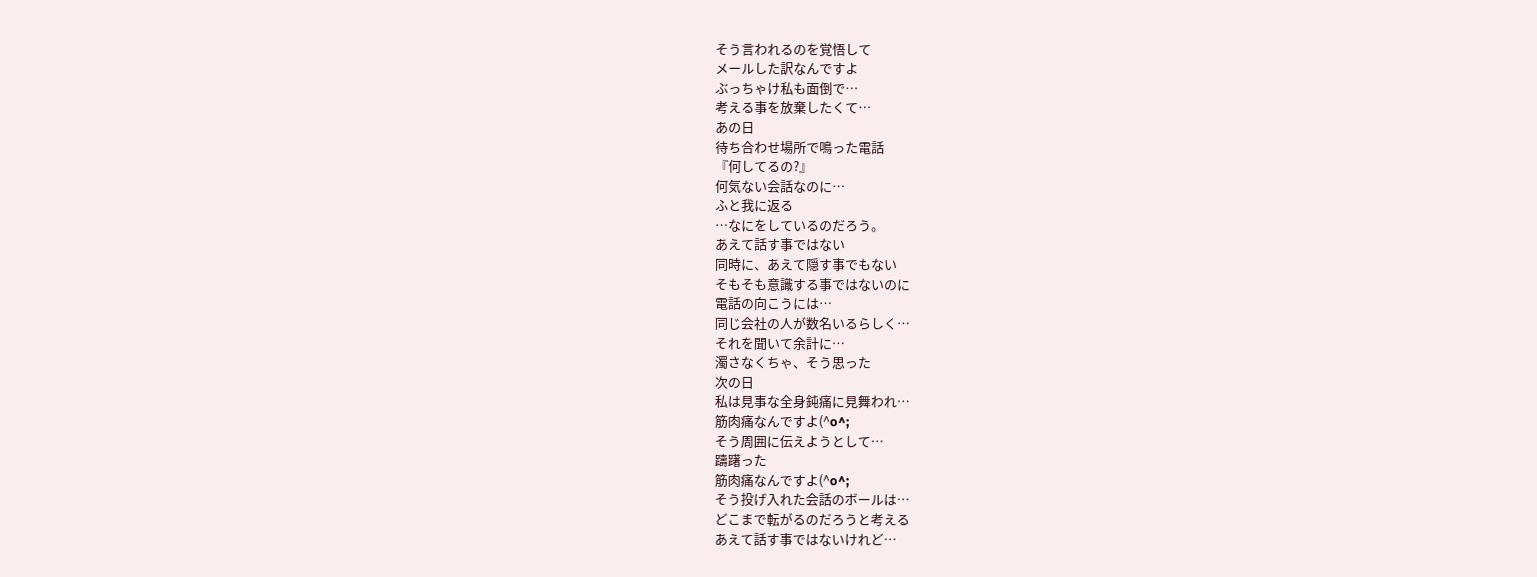そう言われるのを覚悟して
メールした訳なんですよ
ぶっちゃけ私も面倒で…
考える事を放棄したくて…
あの日
待ち合わせ場所で鳴った電話
『何してるの?』
何気ない会話なのに…
ふと我に返る
…なにをしているのだろう。
あえて話す事ではない
同時に、あえて隠す事でもない
そもそも意識する事ではないのに
電話の向こうには…
同じ会社の人が数名いるらしく…
それを聞いて余計に…
濁さなくちゃ、そう思った
次の日
私は見事な全身鈍痛に見舞われ…
筋肉痛なんですよ(^o^;
そう周囲に伝えようとして…
躊躇った
筋肉痛なんですよ(^o^;
そう投げ入れた会話のボールは…
どこまで転がるのだろうと考える
あえて話す事ではないけれど…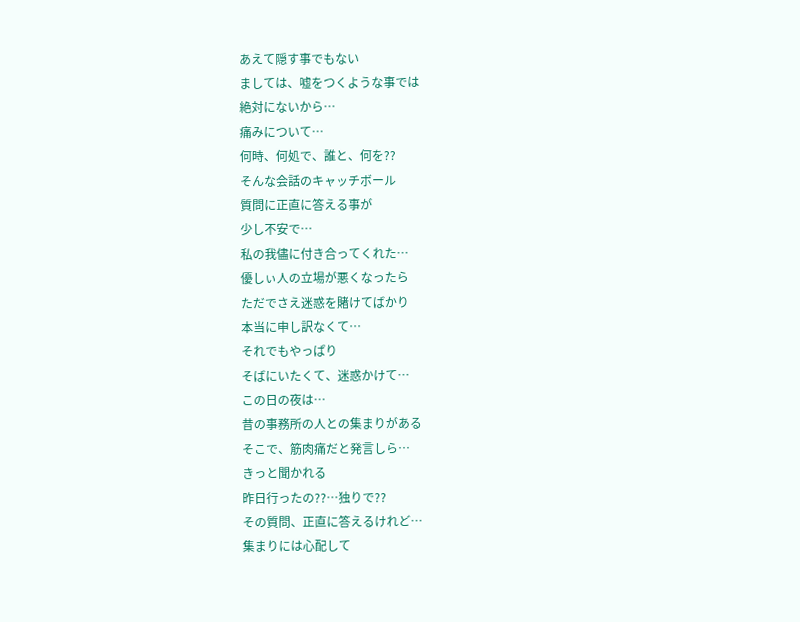あえて隠す事でもない
ましては、嘘をつくような事では
絶対にないから…
痛みについて…
何時、何処で、誰と、何を??
そんな会話のキャッチボール
質問に正直に答える事が
少し不安で…
私の我儘に付き合ってくれた…
優しぃ人の立場が悪くなったら
ただでさえ迷惑を賭けてばかり
本当に申し訳なくて…
それでもやっぱり
そばにいたくて、迷惑かけて…
この日の夜は…
昔の事務所の人との集まりがある
そこで、筋肉痛だと発言しら…
きっと聞かれる
昨日行ったの??…独りで??
その質問、正直に答えるけれど…
集まりには心配して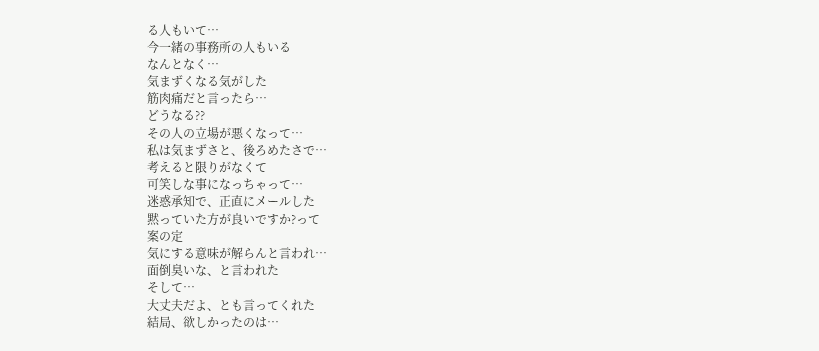る人もいて…
今一緒の事務所の人もいる
なんとなく…
気まずくなる気がした
筋肉痛だと言ったら…
どうなる??
その人の立場が悪くなって…
私は気まずさと、後ろめたさで…
考えると限りがなくて
可笑しな事になっちゃって…
迷惑承知で、正直にメールした
黙っていた方が良いですか?って
案の定
気にする意味が解らんと言われ…
面倒臭いな、と言われた
そして…
大丈夫だよ、とも言ってくれた
結局、欲しかったのは…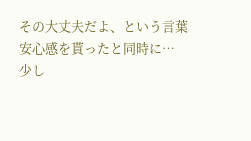その大丈夫だよ、という言葉
安心感を貰ったと同時に…
少し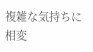複雑な気持ちに
相変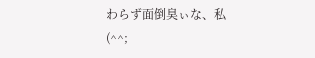わらず面倒臭ぃな、私(^^;